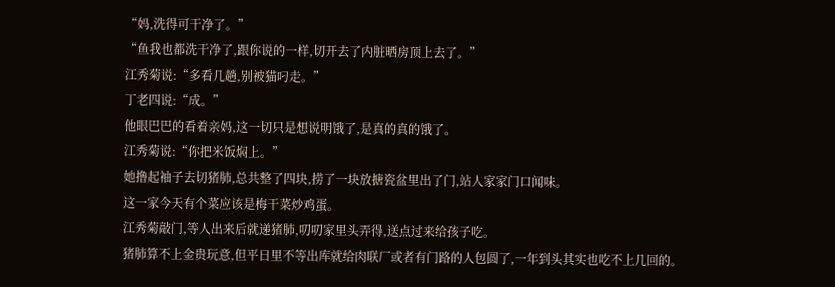“妈,洗得可干净了。”
“鱼我也都洗干净了,跟你说的一样,切开去了内脏晒房顶上去了。”
江秀菊说:“多看几趟,别被猫叼走。”
丁老四说:“成。”
他眼巴巴的看着亲妈,这一切只是想说明饿了,是真的真的饿了。
江秀菊说:“你把米饭焖上。”
她撸起袖子去切猪肺,总共整了四块,捞了一块放搪瓷盆里出了门,站人家家门口闻味。
这一家今天有个菜应该是梅干菜炒鸡蛋。
江秀菊敲门,等人出来后就递猪肺,叨叨家里头弄得,送点过来给孩子吃。
猪肺算不上金贵玩意,但平日里不等出库就给肉联厂或者有门路的人包圆了,一年到头其实也吃不上几回的。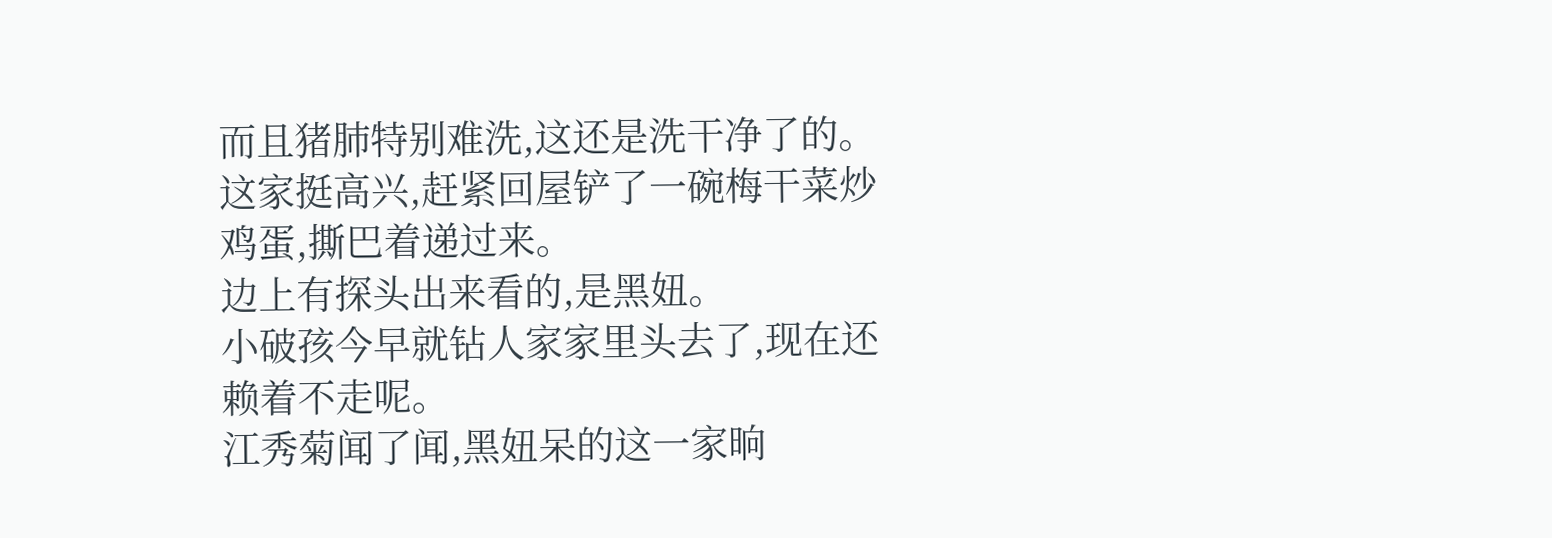而且猪肺特别难洗,这还是洗干净了的。
这家挺高兴,赶紧回屋铲了一碗梅干菜炒鸡蛋,撕巴着递过来。
边上有探头出来看的,是黑妞。
小破孩今早就钻人家家里头去了,现在还赖着不走呢。
江秀菊闻了闻,黑妞呆的这一家晌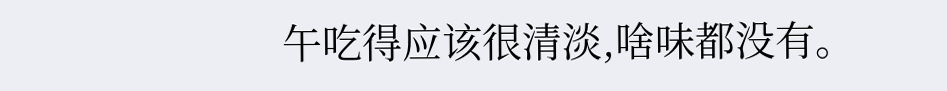午吃得应该很清淡,啥味都没有。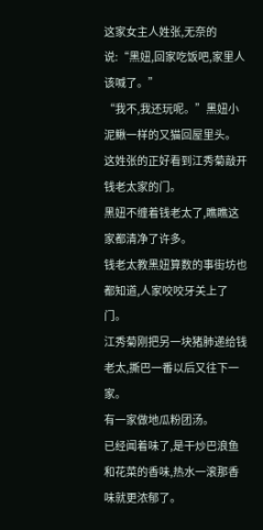这家女主人姓张,无奈的说:“黑妞,回家吃饭吧,家里人该喊了。”
“我不,我还玩呢。”黑妞小泥鳅一样的又猫回屋里头。
这姓张的正好看到江秀菊敲开钱老太家的门。
黑妞不缠着钱老太了,瞧瞧这家都清净了许多。
钱老太教黑妞算数的事街坊也都知道,人家咬咬牙关上了门。
江秀菊刚把另一块猪肺递给钱老太,撕巴一番以后又往下一家。
有一家做地瓜粉团汤。
已经闻着味了,是干炒巴浪鱼和花菜的香味,热水一滚那香味就更浓郁了。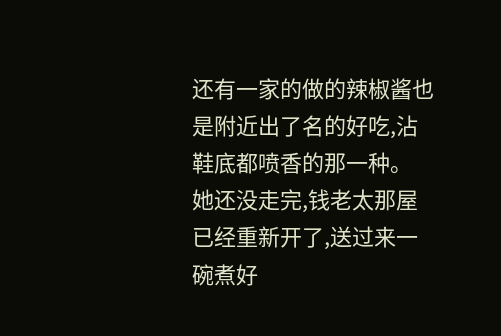还有一家的做的辣椒酱也是附近出了名的好吃,沾鞋底都喷香的那一种。
她还没走完,钱老太那屋已经重新开了,送过来一碗煮好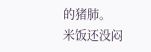的猪肺。
米饭还没闷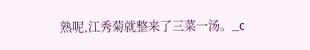熟呢,江秀菊就整来了三菜一汤。_c